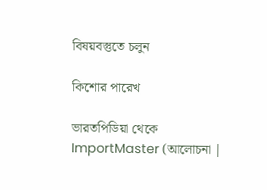বিষয়বস্তুতে চলুন

কিশোর পারেখ

ভারতপিডিয়া থেকে
ImportMaster (আলোচনা |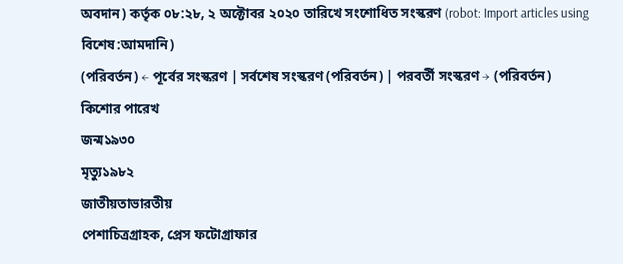অবদান) কর্তৃক ০৮:২৮, ২ অক্টোবর ২০২০ তারিখে সংশোধিত সংস্করণ (robot: Import articles using বিশেষ:আমদানি)
(পরিবর্তন) ← পূর্বের সংস্করণ | সর্বশেষ সংস্করণ (পরিবর্তন) | পরবর্তী সংস্করণ → (পরিবর্তন)
কিশোর পারেখ
জন্ম১৯৩০
মৃত্যু১৯৮২
জাতীয়তাভারতীয়
পেশাচিত্রগ্রাহক, প্রেস ফটোগ্রাফার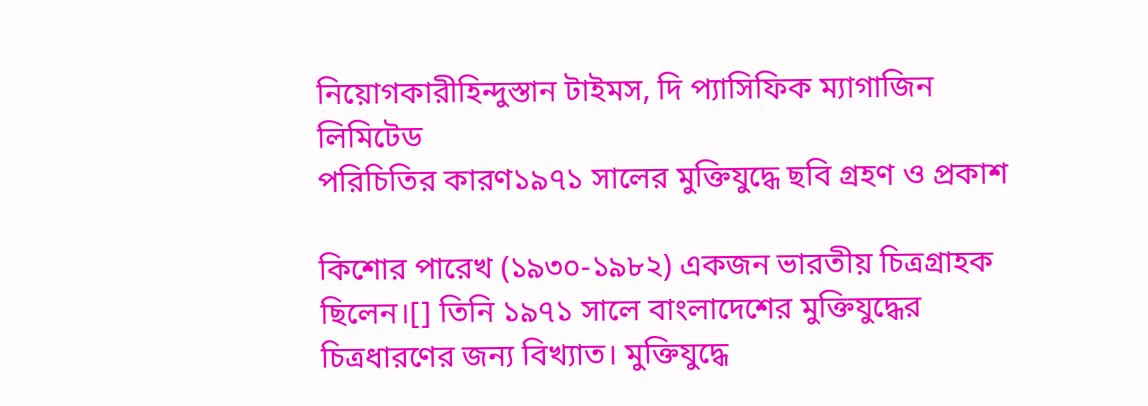নিয়োগকারীহিন্দুস্তান টাইমস, দি প্যাসিফিক ম্যাগাজিন লিমিটেড
পরিচিতির কারণ১৯৭১ সালের মুক্তিযুদ্ধে ছবি গ্রহণ ও প্রকাশ

কিশোর পারেখ (১৯৩০-১৯৮২) একজন ভারতীয় চিত্রগ্রাহক ছিলেন।[] তিনি ১৯৭১ সালে বাংলাদেশের মুক্তিযুদ্ধের চিত্রধারণের জন্য বিখ্যাত। মুক্তিযুদ্ধে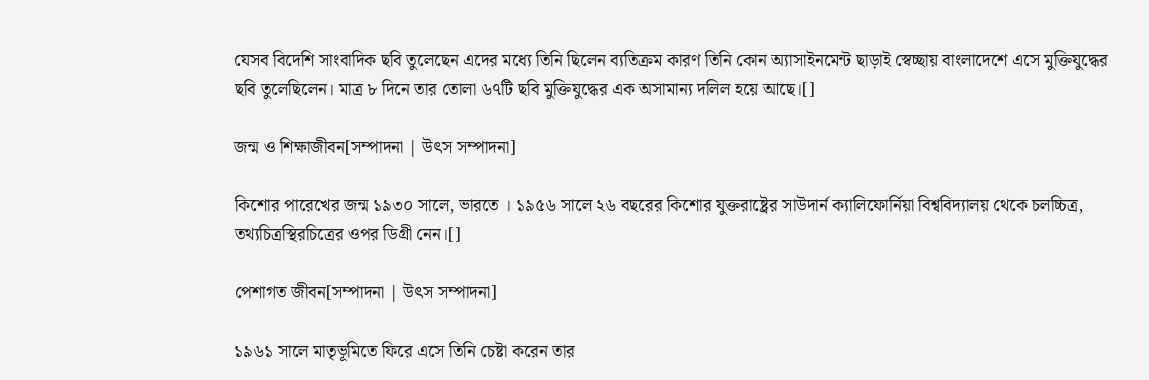যেসব বিদেশি সাংবাদিক ছবি তুলেছেন এদের মধ্যে তিনি ছিলেন ব্যতিক্রম কারণ তিনি কোন অ্যাসাইনমেন্ট ছাড়াই স্বেচ্ছায় বাংলাদেশে এসে মুক্তিযুদ্ধের ছবি তুলেছিলেন। মাত্র ৮ দিনে তার তোলা ৬৭টি ছবি মুক্তিযুদ্ধের এক অসামান্য দলিল হয়ে আছে।[]

জন্ম ও শিক্ষাজীবন[সম্পাদনা | উৎস সম্পাদনা]

কিশোর পারেখের জন্ম ১৯৩০ সালে, ভারতে । ১৯৫৬ সালে ২৬ বছরের কিশোর যুক্তরাষ্ট্রের সাউদার্ন ক্যালিফোর্নিয়া বিশ্ববিদ্যালয় থেকে চলচ্চিত্র, তথ্যচিত্রস্থিরচিত্রের ওপর ডিগ্রী নেন।[]

পেশাগত জীবন[সম্পাদনা | উৎস সম্পাদনা]

১৯৬১ সালে মাতৃভূমিতে ফিরে এসে তিনি চেষ্টা করেন তার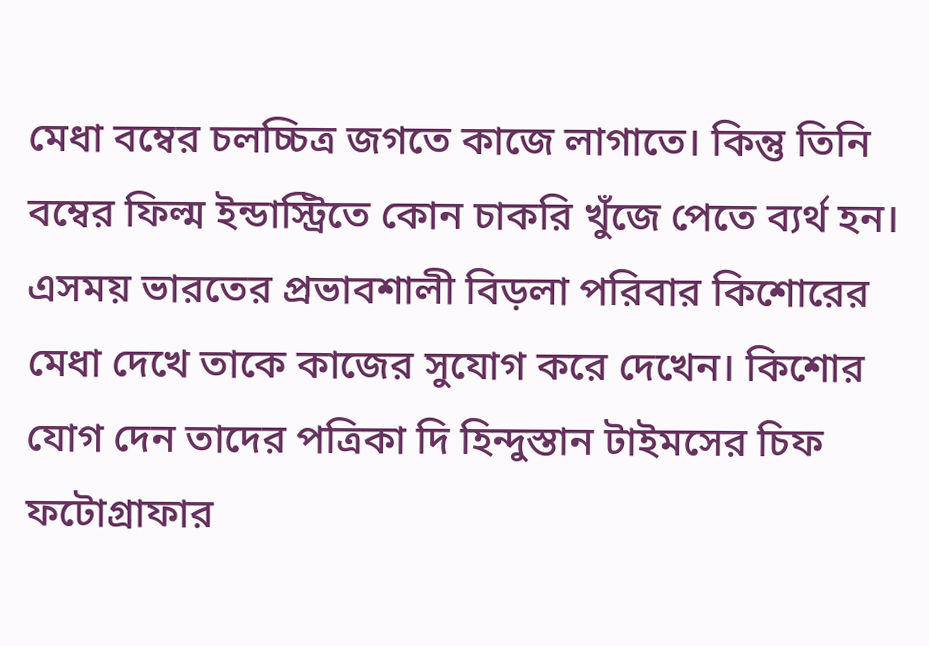মেধা বম্বের চলচ্চিত্র জগতে কাজে লাগাতে। কিন্তু তিনি বম্বের ফিল্ম ইন্ডাস্ট্রিতে কোন চাকরি খুঁজে পেতে ব্যর্থ হন। এসময় ভারতের প্রভাবশালী বিড়লা পরিবার কিশোরের মেধা দেখে তাকে কাজের সুযোগ করে দেখেন। কিশোর যোগ দেন তাদের পত্রিকা দি হিন্দুস্তান টাইমসের চিফ ফটোগ্রাফার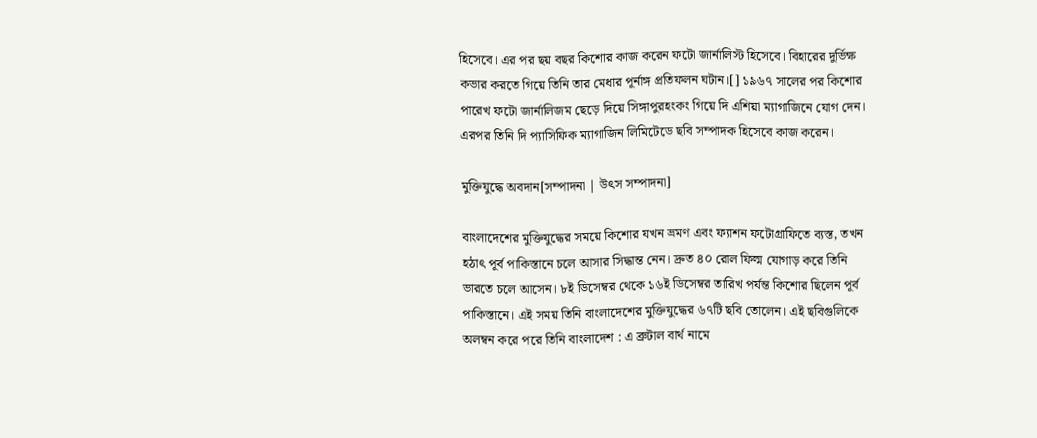হিসেবে। এর পর ছয় বছর কিশোর কাজ করেন ফটো জার্নালিস্ট হিসেবে। বিহারের দুর্ভিক্ষ কভার করতে গিয়ে তিনি তার মেধার পূর্নাঙ্গ প্রতিফলন ঘটান।[] ১৯৬৭ সালের পর কিশোর পারেখ ফটো জার্নালিজম ছেড়ে দিয়ে সিঙ্গাপুরহংকং গিয়ে দি এশিয়া ম্যাগাজিনে যোগ দেন। এরপর তিনি দি প্যাসিফিক ম্যাগাজিন লিমিটেডে ছবি সম্পাদক হিসেবে কাজ করেন।

মুক্তিযুদ্ধে অবদান[সম্পাদনা | উৎস সম্পাদনা]

বাংলাদেশের মুক্তিযুদ্ধের সময়ে কিশোর যখন ভ্রমণ এবং ফ্যাশন ফটোগ্রাফিতে ব্যস্ত, তখন হঠাৎ পূর্ব পাকিস্তানে চলে আসার সিদ্ধান্ত নেন। দ্রুত ৪০ রোল ফিল্ম যোগাড় করে তিনি ভারতে চলে আসেন। ৮ই ডিসেম্বর থেকে ১৬ই ডিসেম্বর তারিখ পর্যন্ত কিশোর ছিলেন পূর্ব পাকিস্তানে। এই সময় তিনি বাংলাদেশের মুক্তিযুদ্ধের ৬৭টি ছবি তোলেন। এই ছবিগুলিকে অলম্বন করে পরে তিনি বাংলাদেশ : এ ব্রুটাল বার্থ নামে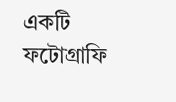একটি ফটোগ্রাফি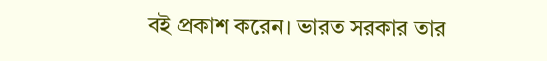বই প্রকাশ করেন। ভারত সরকার তার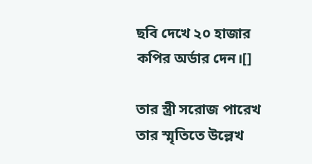ছবি দেখে ২০ হাজার কপির অর্ডার দেন।[]

তার স্ত্রী সরোজ পারেখ তার স্মৃতিতে উল্লেখ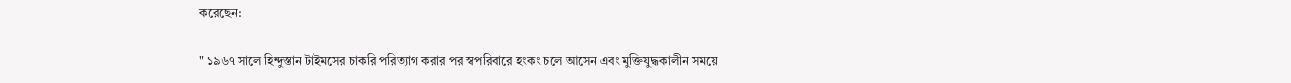করেছেন:

" ১৯৬৭ সালে হিন্দুস্তান টাইমসের চাকরি পরিত্যাগ করার পর স্বপরিবারে হংকং চলে আসেন এবং মুক্তিযুদ্ধকালীন সময়ে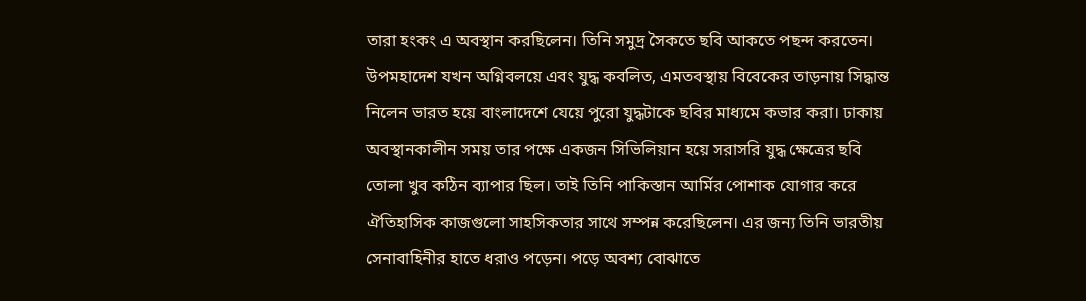তারা হংকং এ অবস্থান করছিলেন। তিনি সমুদ্র সৈকতে ছবি আকতে পছন্দ করতেন। উপমহাদেশ যখন অগ্নিবলয়ে এবং যুদ্ধ কবলিত, এমতবস্থায় বিবেকের তাড়নায় সিদ্ধান্ত নিলেন ভারত হয়ে বাংলাদেশে যেয়ে পুরো যুদ্ধটাকে ছবির মাধ্যমে কভার করা। ঢাকায় অবস্থানকালীন সময় তার পক্ষে একজন সিভিলিয়ান হয়ে সরাসরি যুদ্ধ ক্ষেত্রের ছবি তোলা খুব কঠিন ব্যাপার ছিল। তাই তিনি পাকিস্তান আর্মির পোশাক যোগার করে ঐতিহাসিক কাজগুলো সাহসিকতার সাথে সম্পন্ন করেছিলেন। এর জন্য তিনি ভারতীয় সেনাবাহিনীর হাতে ধরাও পড়েন। পড়ে অবশ্য বোঝাতে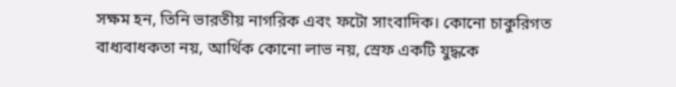সক্ষম হন, তিনি ভারতীয় নাগরিক এবং ফটো সাংবাদিক। কোনো চাকুরিগত বাধ্যবাধকতা নয়, আর্থিক কোনো লাভ নয়, স্রেফ একটি যুদ্ধকে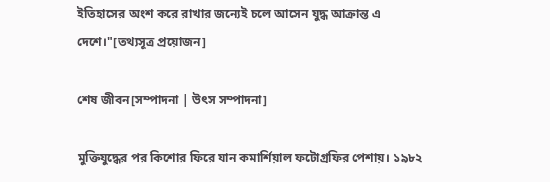ইতিহাসের অংশ করে রাখার জন্যেই চলে আসেন যুদ্ধ আক্রান্ত এ দেশে।"[তথ্যসূত্র প্রয়োজন]

শেষ জীবন[সম্পাদনা | উৎস সম্পাদনা]

মুক্তিযুদ্ধের পর কিশোর ফিরে যান কমার্শিয়াল ফটোগ্রফির পেশায়। ১৯৮২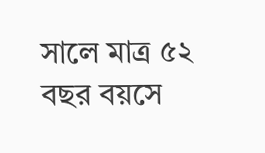সালে মাত্র ৫২ বছর বয়সে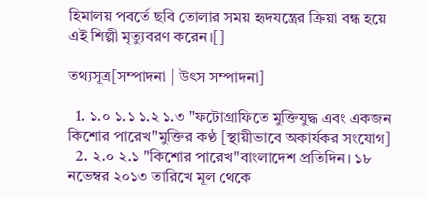হিমালয় পবর্তে ছবি তোলার সময় হৃদযন্ত্রের ক্রিয়া বন্ধ হয়ে এই শিল্পী মৃত্যুবরণ করেন।[]

তথ্যসূত্র[সম্পাদনা | উৎস সম্পাদনা]

  1. ১.০ ১.১ ১.২ ১.৩ "ফটোগ্রাফিতে মুক্তিযুদ্ধ এবং একজন কিশোর পারেখ"মুক্তির কণ্ঠ [স্থায়ীভাবে অকার্যকর সংযোগ]
  2. ২.০ ২.১ "কিশোর পারেখ"বাংলাদেশ প্রতিদিন। ১৮ নভেম্বর ২০১৩ তারিখে মূল থেকে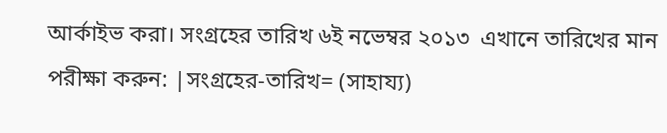আর্কাইভ করা। সংগ্রহের তারিখ ৬ই নভেম্বর ২০১৩  এখানে তারিখের মান পরীক্ষা করুন: |সংগ্রহের-তারিখ= (সাহায্য)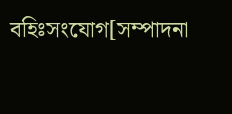বহিঃসংযোগ[সম্পাদনা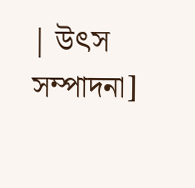| উৎস সম্পাদনা]